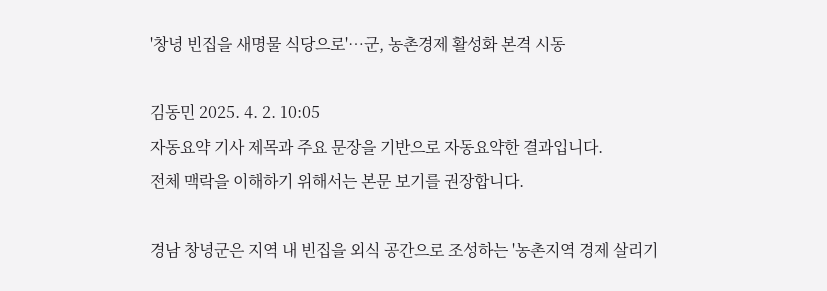'창녕 빈집을 새명물 식당으로'…군, 농촌경제 활성화 본격 시동

김동민 2025. 4. 2. 10:05
자동요약 기사 제목과 주요 문장을 기반으로 자동요약한 결과입니다.
전체 맥락을 이해하기 위해서는 본문 보기를 권장합니다.

경남 창녕군은 지역 내 빈집을 외식 공간으로 조성하는 '농촌지역 경제 살리기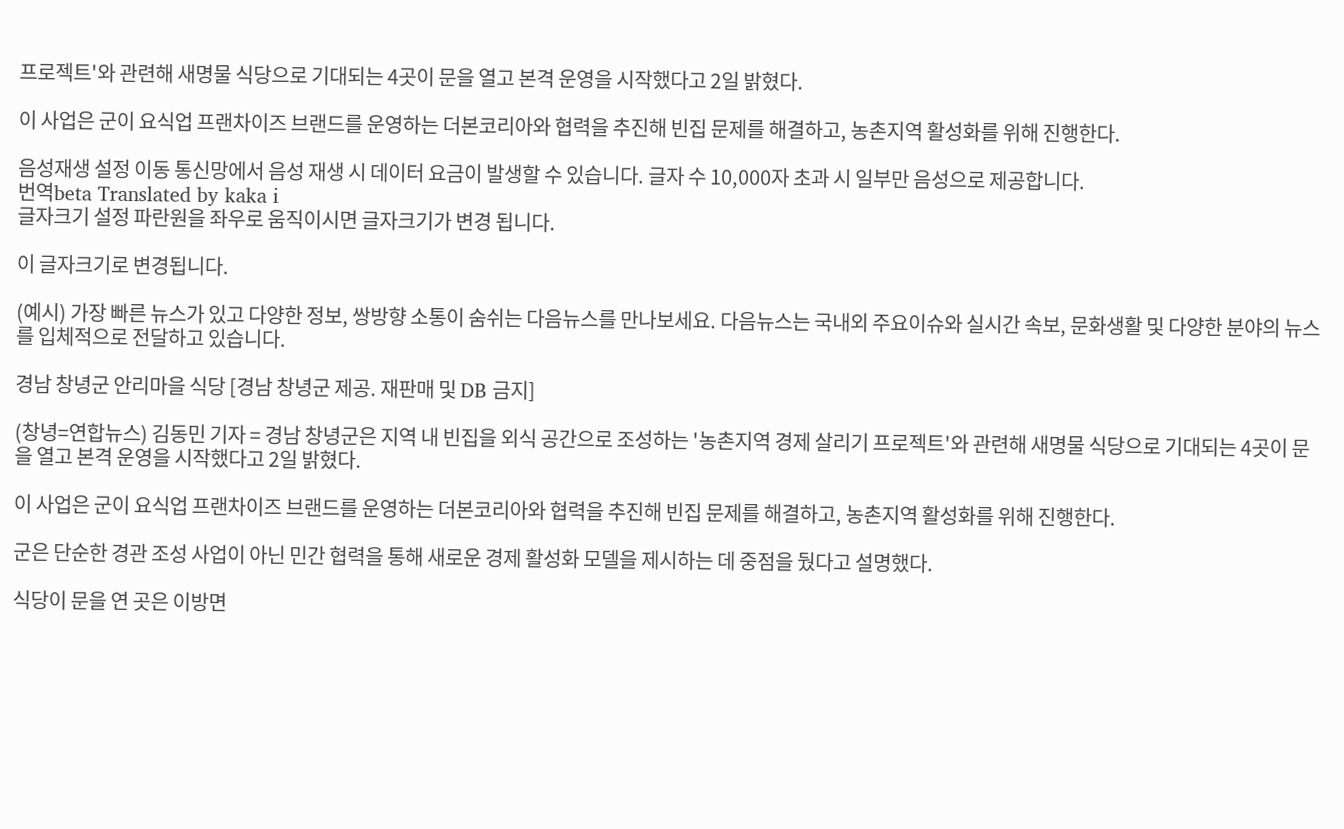프로젝트'와 관련해 새명물 식당으로 기대되는 4곳이 문을 열고 본격 운영을 시작했다고 2일 밝혔다.

이 사업은 군이 요식업 프랜차이즈 브랜드를 운영하는 더본코리아와 협력을 추진해 빈집 문제를 해결하고, 농촌지역 활성화를 위해 진행한다.

음성재생 설정 이동 통신망에서 음성 재생 시 데이터 요금이 발생할 수 있습니다. 글자 수 10,000자 초과 시 일부만 음성으로 제공합니다.
번역beta Translated by kaka i
글자크기 설정 파란원을 좌우로 움직이시면 글자크기가 변경 됩니다.

이 글자크기로 변경됩니다.

(예시) 가장 빠른 뉴스가 있고 다양한 정보, 쌍방향 소통이 숨쉬는 다음뉴스를 만나보세요. 다음뉴스는 국내외 주요이슈와 실시간 속보, 문화생활 및 다양한 분야의 뉴스를 입체적으로 전달하고 있습니다.

경남 창녕군 안리마을 식당 [경남 창녕군 제공. 재판매 및 DB 금지]

(창녕=연합뉴스) 김동민 기자 = 경남 창녕군은 지역 내 빈집을 외식 공간으로 조성하는 '농촌지역 경제 살리기 프로젝트'와 관련해 새명물 식당으로 기대되는 4곳이 문을 열고 본격 운영을 시작했다고 2일 밝혔다.

이 사업은 군이 요식업 프랜차이즈 브랜드를 운영하는 더본코리아와 협력을 추진해 빈집 문제를 해결하고, 농촌지역 활성화를 위해 진행한다.

군은 단순한 경관 조성 사업이 아닌 민간 협력을 통해 새로운 경제 활성화 모델을 제시하는 데 중점을 뒀다고 설명했다.

식당이 문을 연 곳은 이방면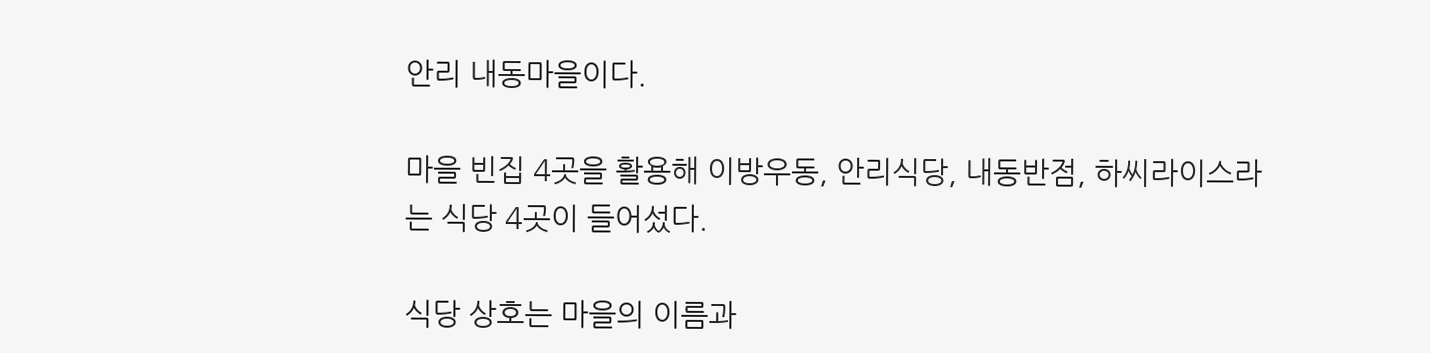안리 내동마을이다.

마을 빈집 4곳을 활용해 이방우동, 안리식당, 내동반점, 하씨라이스라는 식당 4곳이 들어섰다.

식당 상호는 마을의 이름과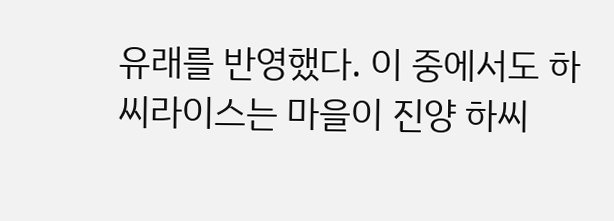유래를 반영했다. 이 중에서도 하씨라이스는 마을이 진양 하씨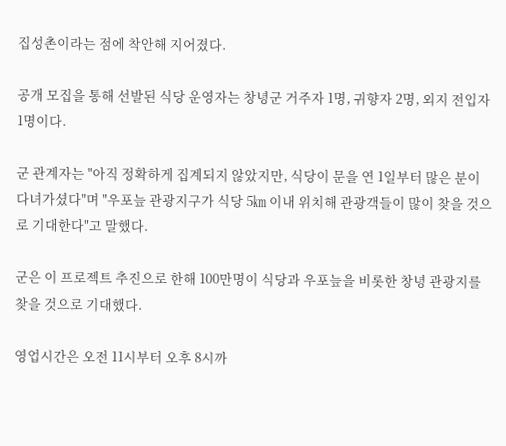집성촌이라는 점에 착안해 지어졌다.

공개 모집을 통해 선발된 식당 운영자는 창녕군 거주자 1명, 귀향자 2명, 외지 전입자 1명이다.

군 관계자는 "아직 정확하게 집계되지 않았지만, 식당이 문을 연 1일부터 많은 분이 다녀가셨다"며 "우포늪 관광지구가 식당 5㎞ 이내 위치해 관광객들이 많이 찾을 것으로 기대한다"고 말했다.

군은 이 프로젝트 추진으로 한해 100만명이 식당과 우포늪을 비롯한 창녕 관광지를 찾을 것으로 기대했다.

영업시간은 오전 11시부터 오후 8시까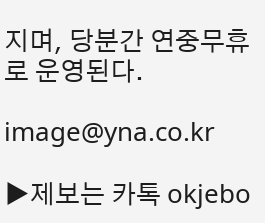지며, 당분간 연중무휴로 운영된다.

image@yna.co.kr

▶제보는 카톡 okjebo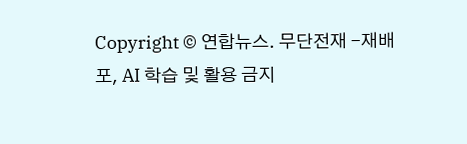Copyright © 연합뉴스. 무단전재 -재배포, AI 학습 및 활용 금지